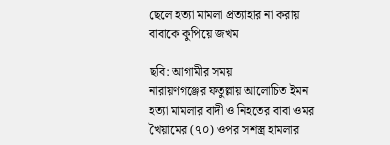ছেলে হত্যা মামলা প্রত্যাহার না করায় বাবাকে কুপিয়ে জখম

ছবি: আগামীর সময়
নারায়ণগঞ্জের ফতুল্লায় আলোচিত ইমন হত্যা মামলার বাদী ও নিহতের বাবা ওমর খৈয়ামের (৭০) ওপর সশস্ত্র হামলার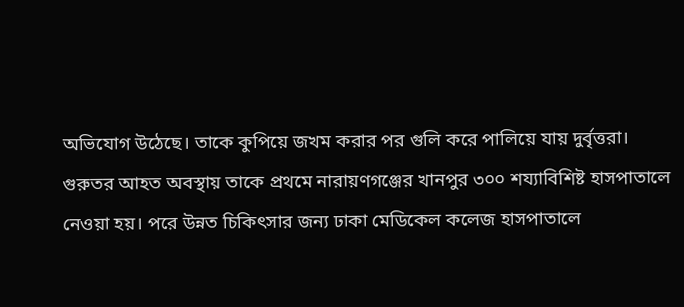অভিযোগ উঠেছে। তাকে কুপিয়ে জখম করার পর গুলি করে পালিয়ে যায় দুর্বৃত্তরা।
গুরুতর আহত অবস্থায় তাকে প্রথমে নারায়ণগঞ্জের খানপুর ৩০০ শয্যাবিশিষ্ট হাসপাতালে নেওয়া হয়। পরে উন্নত চিকিৎসার জন্য ঢাকা মেডিকেল কলেজ হাসপাতালে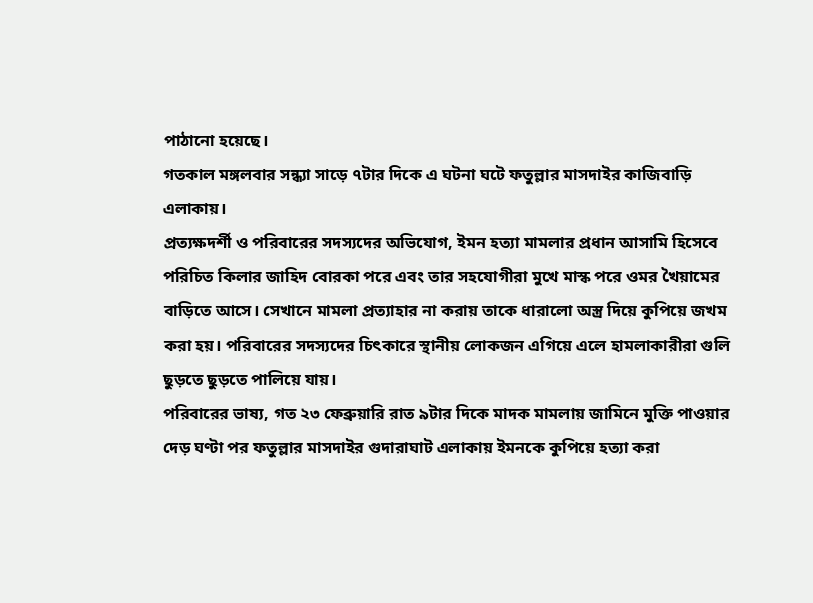পাঠানো হয়েছে।
গতকাল মঙ্গলবার সন্ধ্যা সাড়ে ৭টার দিকে এ ঘটনা ঘটে ফতুল্লার মাসদাইর কাজিবাড়ি এলাকায়।
প্রত্যক্ষদর্শী ও পরিবারের সদস্যদের অভিযোগ, ইমন হত্যা মামলার প্রধান আসামি হিসেবে পরিচিত কিলার জাহিদ বোরকা পরে এবং তার সহযোগীরা মুখে মাস্ক পরে ওমর খৈয়ামের বাড়িতে আসে। সেখানে মামলা প্রত্যাহার না করায় তাকে ধারালো অস্ত্র দিয়ে কুপিয়ে জখম করা হয়। পরিবারের সদস্যদের চিৎকারে স্থানীয় লোকজন এগিয়ে এলে হামলাকারীরা গুলি ছুড়তে ছুড়তে পালিয়ে যায়।
পরিবারের ভাষ্য, গত ২৩ ফেব্রুয়ারি রাত ৯টার দিকে মাদক মামলায় জামিনে মুক্তি পাওয়ার দেড় ঘণ্টা পর ফতুল্লার মাসদাইর গুদারাঘাট এলাকায় ইমনকে কুপিয়ে হত্যা করা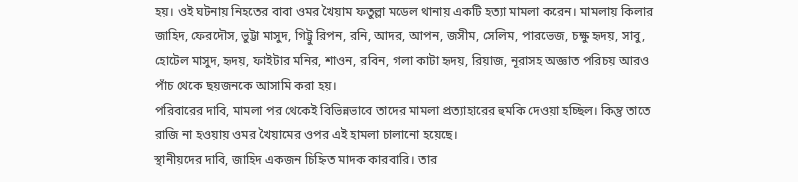হয়। ওই ঘটনায় নিহতের বাবা ওমর খৈয়াম ফতুল্লা মডেল থানায় একটি হত্যা মামলা করেন। মামলায় কিলার জাহিদ, ফেরদৌস, ভুট্টা মাসুদ, গিট্টু রিপন, রনি, আদর, আপন, জসীম, সেলিম, পারভেজ, চক্ষু হৃদয়, সাবু, হোটেল মাসুদ, হৃদয়, ফাইটার মনির, শাওন, রবিন, গলা কাটা হৃদয়, রিয়াজ, নূরাসহ অজ্ঞাত পরিচয় আরও পাঁচ থেকে ছয়জনকে আসামি করা হয়।
পরিবারের দাবি, মামলা পর থেকেই বিভিন্নভাবে তাদের মামলা প্রত্যাহারের হুমকি দেওয়া হচ্ছিল। কিন্তু তাতে রাজি না হওয়ায় ওমর খৈয়ামের ওপর এই হামলা চালানো হয়েছে।
স্থানীয়দের দাবি, জাহিদ একজন চিহ্নিত মাদক কারবারি। তার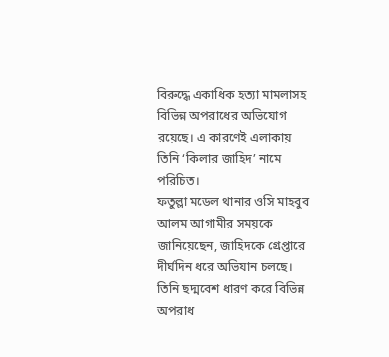বিরুদ্ধে একাধিক হত্যা মামলাসহ বিভিন্ন অপরাধের অভিযোগ রয়েছে। এ কারণেই এলাকায় তিনি ‘কিলার জাহিদ’ নামে পরিচিত।
ফতুল্লা মডেল থানার ওসি মাহবুব আলম আগামীর সময়কে জানিয়েছেন, জাহিদকে গ্রেপ্তারে দীর্ঘদিন ধরে অভিযান চলছে। তিনি ছদ্মবেশ ধারণ করে বিভিন্ন অপরাধ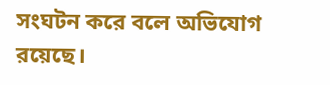সংঘটন করে বলে অভিযোগ রয়েছে।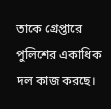তাকে গ্রেপ্তারে পুলিশের একাধিক দল কাজ করছে।